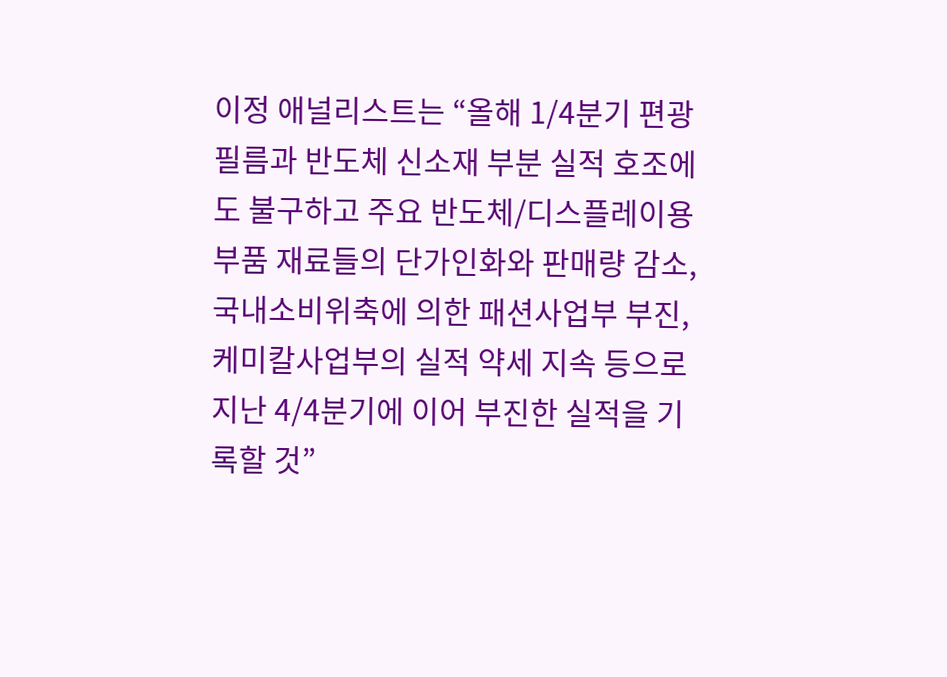이정 애널리스트는 “올해 1/4분기 편광필름과 반도체 신소재 부분 실적 호조에도 불구하고 주요 반도체/디스플레이용 부품 재료들의 단가인화와 판매량 감소, 국내소비위축에 의한 패션사업부 부진, 케미칼사업부의 실적 약세 지속 등으로 지난 4/4분기에 이어 부진한 실적을 기록할 것”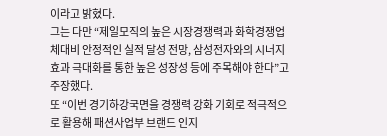이라고 밝혔다.
그는 다만 “제일모직의 높은 시장경쟁력과 화학경쟁업체대비 안정적인 실적 달성 전망, 삼성전자와의 시너지효과 극대화를 통한 높은 성장성 등에 주목해야 한다”고 주장했다.
또 “이번 경기하강국면을 경쟁력 강화 기회로 적극적으로 활용해 패션사업부 브랜드 인지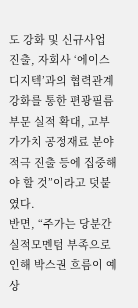도 강화 및 신규사업 진출, 자회사 ‘에이스디지텍’과의 협력관계 강화를 통한 편광필름 부문 실적 확대, 고부가가치 공정재료 분야 적극 진출 등에 집중해야 할 것”이라고 덧붙였다.
반면, “주가는 당분간 실적모멘텀 부족으로 인해 박스권 흐름이 예상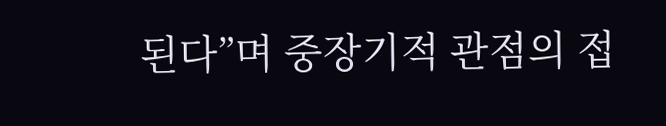된다”며 중장기적 관점의 접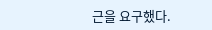근을 요구했다.